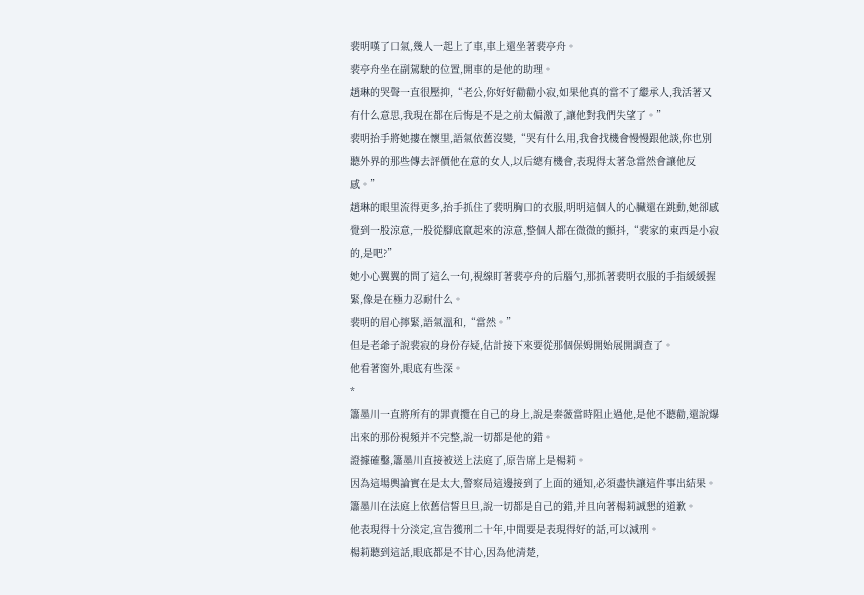裴明嘆了口氣,幾人一起上了車,車上還坐著裴亭舟。
裴亭舟坐在副駕駛的位置,開車的是他的助理。
趙琳的哭聲一直很壓抑,“老公,你好好勸勸小寂,如果他真的當不了繼承人,我活著又有什么意思,我現在都在后悔是不是之前太偏激了,讓他對我們失望了。”
裴明抬手將她摟在懷里,語氣依舊沒變,“哭有什么用,我會找機會慢慢跟他談,你也別聽外界的那些傳去評價他在意的女人,以后總有機會,表現得太著急當然會讓他反感。”
趙琳的眼里流得更多,抬手抓住了裴明胸口的衣服,明明這個人的心臟還在跳動,她卻感覺到一股涼意,一股從腳底竄起來的涼意,整個人都在微微的顫抖,“裴家的東西是小寂的,是吧?”
她小心翼翼的問了這么一句,視線盯著裴亭舟的后腦勺,那抓著裴明衣服的手指緩緩握緊,像是在極力忍耐什么。
裴明的眉心擰緊,語氣溫和,“當然。”
但是老爺子說裴寂的身份存疑,估計接下來要從那個保姆開始展開調查了。
他看著窗外,眼底有些深。
*
簫墨川一直將所有的罪責攬在自己的身上,說是秦薇當時阻止過他,是他不聽勸,還說爆出來的那份視頻并不完整,說一切都是他的錯。
證據確鑿,簫墨川直接被送上法庭了,原告席上是楊莉。
因為這場輿論實在是太大,警察局這邊接到了上面的通知,必須盡快讓這件事出結果。
簫墨川在法庭上依舊信誓旦旦,說一切都是自己的錯,并且向著楊莉誠懇的道歉。
他表現得十分淡定,宣告獲刑二十年,中間要是表現得好的話,可以減刑。
楊莉聽到這話,眼底都是不甘心,因為他清楚,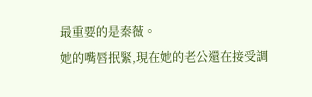最重要的是秦薇。
她的嘴唇抿緊,現在她的老公還在接受調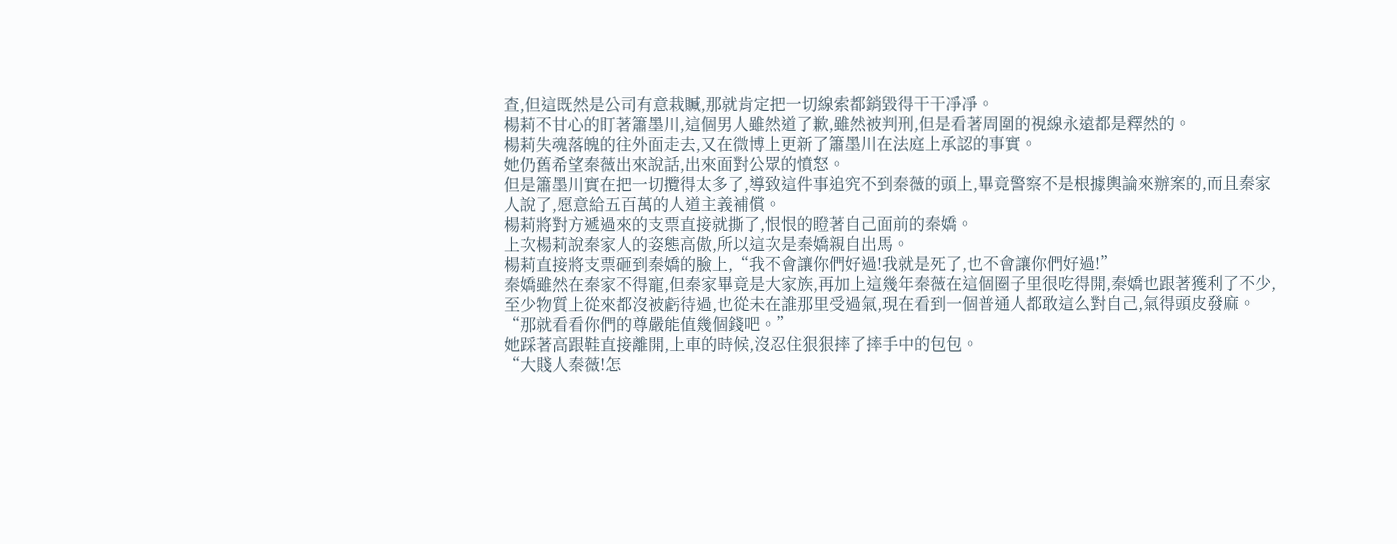查,但這既然是公司有意栽贓,那就肯定把一切線索都銷毀得干干凈凈。
楊莉不甘心的盯著簫墨川,這個男人雖然道了歉,雖然被判刑,但是看著周圍的視線永遠都是釋然的。
楊莉失魂落魄的往外面走去,又在微博上更新了簫墨川在法庭上承認的事實。
她仍舊希望秦薇出來說話,出來面對公眾的憤怒。
但是簫墨川實在把一切攬得太多了,導致這件事追究不到秦薇的頭上,畢竟警察不是根據輿論來辦案的,而且秦家人說了,愿意給五百萬的人道主義補償。
楊莉將對方遞過來的支票直接就撕了,恨恨的瞪著自己面前的秦嬌。
上次楊莉說秦家人的姿態高傲,所以這次是秦嬌親自出馬。
楊莉直接將支票砸到秦嬌的臉上,“我不會讓你們好過!我就是死了,也不會讓你們好過!”
秦嬌雖然在秦家不得寵,但秦家畢竟是大家族,再加上這幾年秦薇在這個圈子里很吃得開,秦嬌也跟著獲利了不少,至少物質上從來都沒被虧待過,也從未在誰那里受過氣,現在看到一個普通人都敢這么對自己,氣得頭皮發麻。
“那就看看你們的尊嚴能值幾個錢吧。”
她踩著高跟鞋直接離開,上車的時候,沒忍住狠狠摔了摔手中的包包。
“大賤人秦薇!怎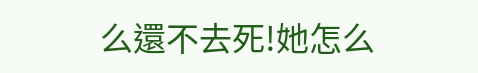么還不去死!她怎么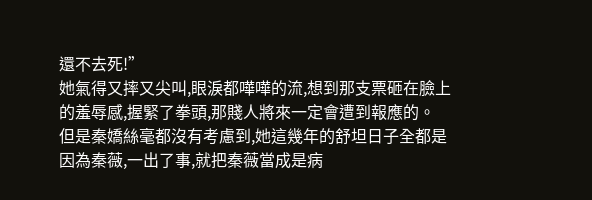還不去死!”
她氣得又摔又尖叫,眼淚都嘩嘩的流,想到那支票砸在臉上的羞辱感,握緊了拳頭,那賤人將來一定會遭到報應的。
但是秦嬌絲毫都沒有考慮到,她這幾年的舒坦日子全都是因為秦薇,一出了事,就把秦薇當成是病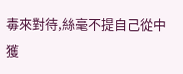毒來對待,絲毫不提自己從中獲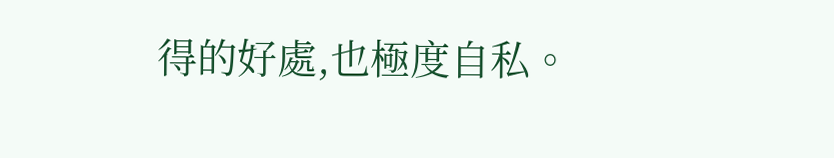得的好處,也極度自私。